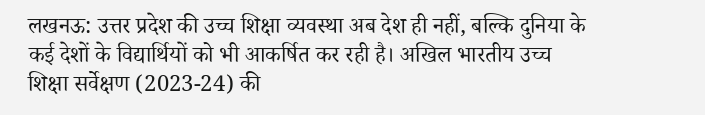लखनऊ: उत्तर प्रदेश की उच्च शिक्षा व्यवस्था अब देश ही नहीं, बल्कि दुनिया के कई देशों के विद्यार्थियों को भी आकर्षित कर रही है। अखिल भारतीय उच्च शिक्षा सर्वेक्षण (2023-24) की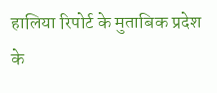हालिया रिपोर्ट के मुताबिक प्रदेश के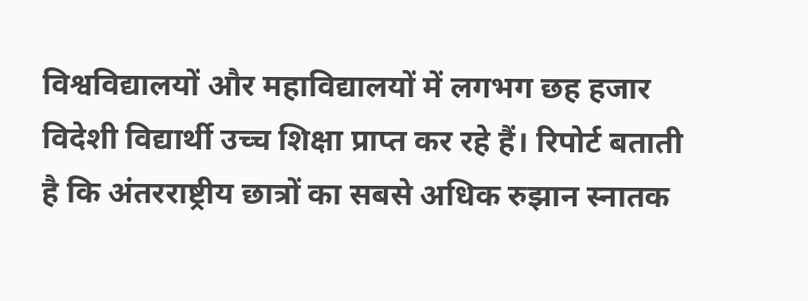विश्वविद्यालयों और महाविद्यालयों में लगभग छह हजार विदेशी विद्यार्थी उच्च शिक्षा प्राप्त कर रहे हैं। रिपोर्ट बताती है कि अंतरराष्ट्रीय छात्रों का सबसे अधिक रुझान स्नातक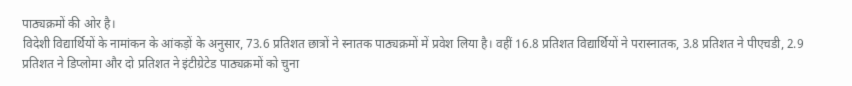पाठ्यक्रमों की ओर है।
विदेशी विद्यार्थियों के नामांकन के आंकड़ों के अनुसार, 73.6 प्रतिशत छात्रों ने स्नातक पाठ्यक्रमों में प्रवेश लिया है। वहीं 16.8 प्रतिशत विद्यार्थियों ने परास्नातक, 3.8 प्रतिशत ने पीएचडी, 2.9 प्रतिशत ने डिप्लोमा और दो प्रतिशत ने इंटीग्रेटेड पाठ्यक्रमों को चुना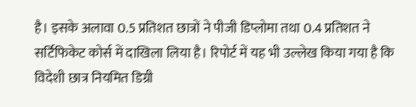है। इसके अलावा 0.5 प्रतिशत छात्रों ने पीजी डिप्लोमा तथा 0.4 प्रतिशत ने सर्टिफिकेट कोर्स में दाखिला लिया है। रिपोर्ट में यह भी उल्लेख किया गया है कि विदेशी छात्र नियमित डिग्री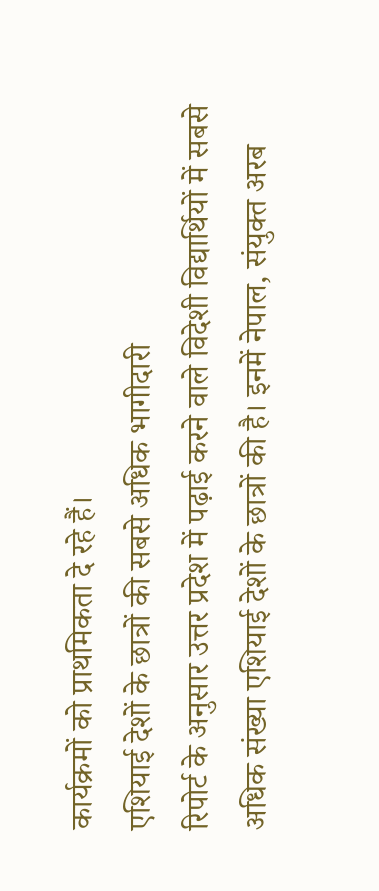कार्यक्रमों को प्राथमिकता दे रहे हैं।
एशियाई देशों के छात्रों की सबसे अधिक भागीदारी
रिपोर्ट के अनुसार उत्तर प्रदेश में पढ़ाई करने वाले विदेशी विद्यार्थियों में सबसे अधिक संख्या एशियाई देशों के छात्रों की है। इनमें नेपाल, संयुक्त अरब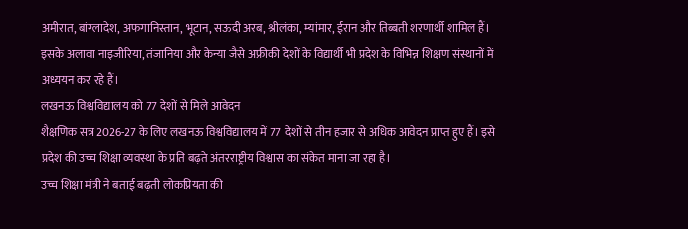अमीरात, बांग्लादेश, अफगानिस्तान, भूटान, सऊदी अरब, श्रीलंका, म्यांमार, ईरान और तिब्बती शरणार्थी शामिल हैं। इसके अलावा नाइजीरिया, तंजानिया और केन्या जैसे अफ्रीकी देशों के विद्यार्थी भी प्रदेश के विभिन्न शिक्षण संस्थानों में अध्ययन कर रहे हैं।
लखनऊ विश्वविद्यालय को 77 देशों से मिले आवेदन
शैक्षणिक सत्र 2026-27 के लिए लखनऊ विश्वविद्यालय में 77 देशों से तीन हजार से अधिक आवेदन प्राप्त हुए हैं। इसे प्रदेश की उच्च शिक्षा व्यवस्था के प्रति बढ़ते अंतरराष्ट्रीय विश्वास का संकेत माना जा रहा है।
उच्च शिक्षा मंत्री ने बताई बढ़ती लोकप्रियता की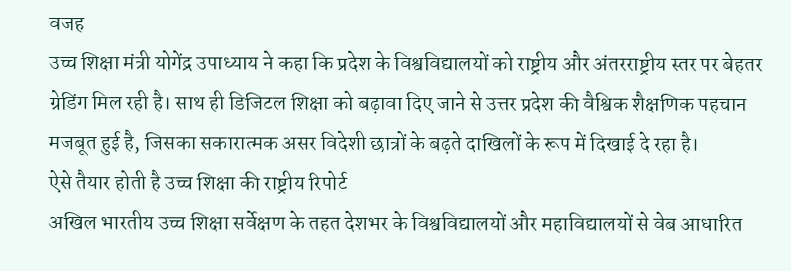वजह
उच्च शिक्षा मंत्री योगेंद्र उपाध्याय ने कहा कि प्रदेश के विश्वविद्यालयों को राष्ट्रीय और अंतरराष्ट्रीय स्तर पर बेहतर ग्रेडिंग मिल रही है। साथ ही डिजिटल शिक्षा को बढ़ावा दिए जाने से उत्तर प्रदेश की वैश्विक शैक्षणिक पहचान मजबूत हुई है, जिसका सकारात्मक असर विदेशी छात्रों के बढ़ते दाखिलों के रूप में दिखाई दे रहा है।
ऐसे तैयार होती है उच्च शिक्षा की राष्ट्रीय रिपोर्ट
अखिल भारतीय उच्च शिक्षा सर्वेक्षण के तहत देशभर के विश्वविद्यालयों और महाविद्यालयों से वेब आधारित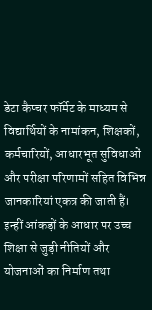डेटा कैप्चर फॉर्मेट के माध्यम से विद्यार्थियों के नामांकन, शिक्षकों, कर्मचारियों, आधारभूत सुविधाओं और परीक्षा परिणामों सहित विभिन्न जानकारियां एकत्र की जाती हैं। इन्हीं आंकड़ों के आधार पर उच्च शिक्षा से जुड़ी नीतियों और योजनाओं का निर्माण तथा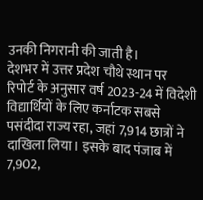उनकी निगरानी की जाती है।
देशभर में उत्तर प्रदेश चौथे स्थान पर
रिपोर्ट के अनुसार वर्ष 2023-24 में विदेशी विद्यार्थियों के लिए कर्नाटक सबसे पसंदीदा राज्य रहा, जहां 7,914 छात्रों ने दाखिला लिया। इसके बाद पंजाब में 7,902,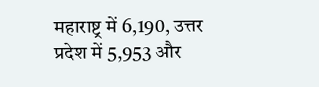महाराष्ट्र में 6,190, उत्तर प्रदेश में 5,953 और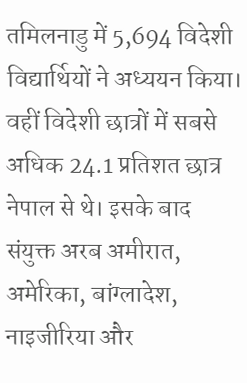तमिलनाडु में 5,694 विदेशी विद्यार्थियों ने अध्ययन किया। वहीं विदेशी छात्रों में सबसे अधिक 24.1 प्रतिशत छात्र नेपाल से थे। इसके बाद संयुक्त अरब अमीरात, अमेरिका, बांग्लादेश, नाइजीरिया और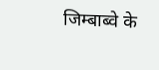जिम्बाब्वे के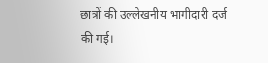छात्रों की उल्लेखनीय भागीदारी दर्ज की गई।